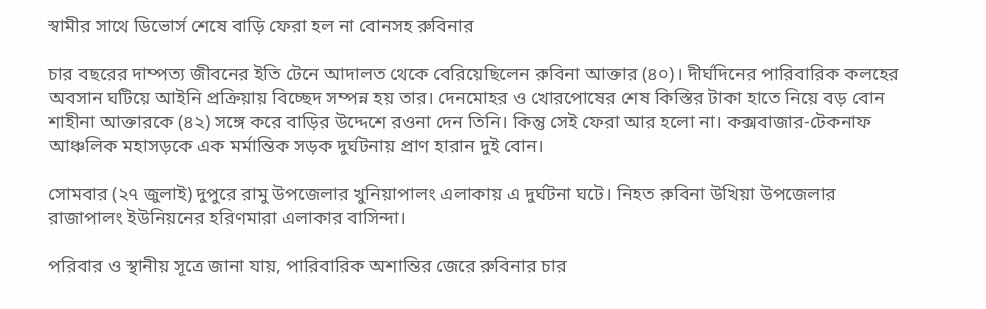স্বামীর সাথে ডিভোর্স শেষে বাড়ি ফেরা হল না বোনসহ রুবিনার

চার বছরের দাম্পত্য জীবনের ইতি টেনে আদালত থেকে বেরিয়েছিলেন রুবিনা আক্তার (৪০)। দীর্ঘদিনের পারিবারিক কলহের অবসান ঘটিয়ে আইনি প্রক্রিয়ায় বিচ্ছেদ সম্পন্ন হয় তার। দেনমোহর ও খোরপোষের শেষ কিস্তির টাকা হাতে নিয়ে বড় বোন শাহীনা আক্তারকে (৪২) সঙ্গে করে বাড়ির উদ্দেশে রওনা দেন তিনি। কিন্তু সেই ফেরা আর হলো না। কক্সবাজার-টেকনাফ আঞ্চলিক মহাসড়কে এক মর্মান্তিক সড়ক দুর্ঘটনায় প্রাণ হারান দুই বোন।

সোমবার (২৭ জুলাই) দুপুরে রামু উপজেলার খুনিয়াপালং এলাকায় এ দুর্ঘটনা ঘটে। নিহত রুবিনা উখিয়া উপজেলার রাজাপালং ইউনিয়নের হরিণমারা এলাকার বাসিন্দা।

পরিবার ও স্থানীয় সূত্রে জানা যায়, পারিবারিক অশান্তির জেরে রুবিনার চার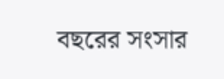বছরের সংসার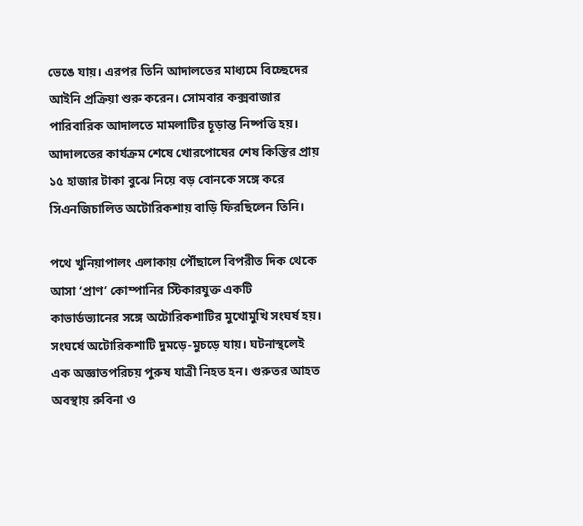ভেঙে যায়। এরপর তিনি আদালতের মাধ্যমে বিচ্ছেদের আইনি প্রক্রিয়া শুরু করেন। সোমবার কক্সবাজার পারিবারিক আদালতে মামলাটির চূড়ান্ত নিষ্পত্তি হয়। আদালতের কার্যক্রম শেষে খোরপোষের শেষ কিস্তির প্রায় ১৫ হাজার টাকা বুঝে নিয়ে বড় বোনকে সঙ্গে করে সিএনজিচালিত অটোরিকশায় বাড়ি ফিরছিলেন তিনি।

পথে খুনিয়াপালং এলাকায় পৌঁছালে বিপরীত দিক থেকে আসা ‘প্রাণ’ কোম্পানির স্টিকারযুক্ত একটি কাভার্ডভ্যানের সঙ্গে অটোরিকশাটির মুখোমুখি সংঘর্ষ হয়। সংঘর্ষে অটোরিকশাটি দুমড়ে-মুচড়ে যায়। ঘটনাস্থলেই এক অজ্ঞাতপরিচয় পুরুষ যাত্রী নিহত হন। গুরুতর আহত অবস্থায় রুবিনা ও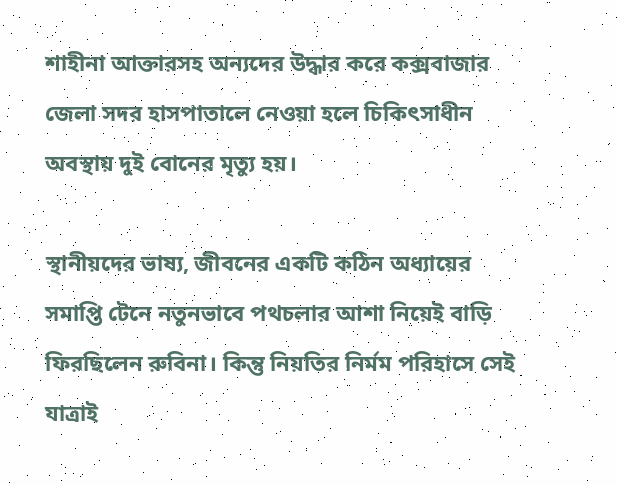শাহীনা আক্তারসহ অন্যদের উদ্ধার করে কক্সবাজার জেলা সদর হাসপাতালে নেওয়া হলে চিকিৎসাধীন অবস্থায় দুই বোনের মৃত্যু হয়।

স্থানীয়দের ভাষ্য, জীবনের একটি কঠিন অধ্যায়ের সমাপ্তি টেনে নতুনভাবে পথচলার আশা নিয়েই বাড়ি ফিরছিলেন রুবিনা। কিন্তু নিয়তির নির্মম পরিহাসে সেই যাত্রাই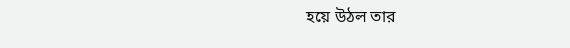হয়ে উঠল তার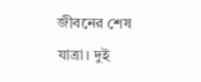জীবনের শেষ যাত্রা। দুই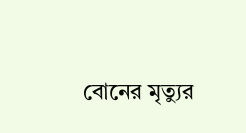বোনের মৃত্যুর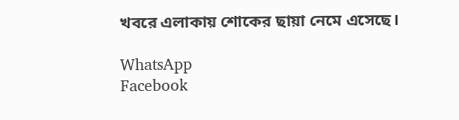খবরে এলাকায় শোকের ছায়া নেমে এসেছে।

WhatsApp
Facebook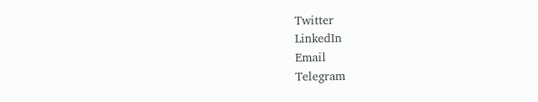Twitter
LinkedIn
Email
Telegram